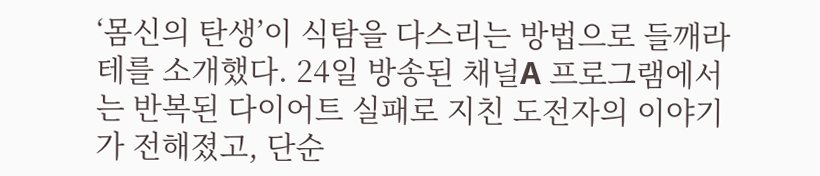‘몸신의 탄생’이 식탐을 다스리는 방법으로 들깨라테를 소개했다. 24일 방송된 채널A 프로그램에서는 반복된 다이어트 실패로 지친 도전자의 이야기가 전해졌고, 단순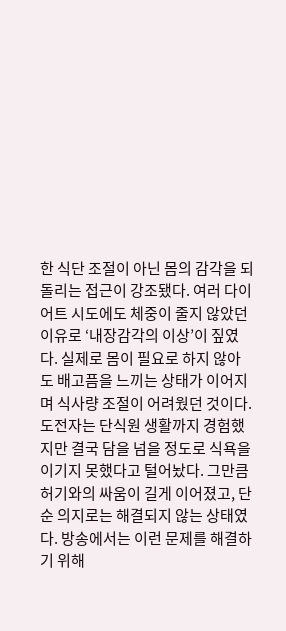한 식단 조절이 아닌 몸의 감각을 되돌리는 접근이 강조됐다. 여러 다이어트 시도에도 체중이 줄지 않았던 이유로 ‘내장감각의 이상’이 짚였다. 실제로 몸이 필요로 하지 않아도 배고픔을 느끼는 상태가 이어지며 식사량 조절이 어려웠던 것이다.
도전자는 단식원 생활까지 경험했지만 결국 담을 넘을 정도로 식욕을 이기지 못했다고 털어놨다. 그만큼 허기와의 싸움이 길게 이어졌고, 단순 의지로는 해결되지 않는 상태였다. 방송에서는 이런 문제를 해결하기 위해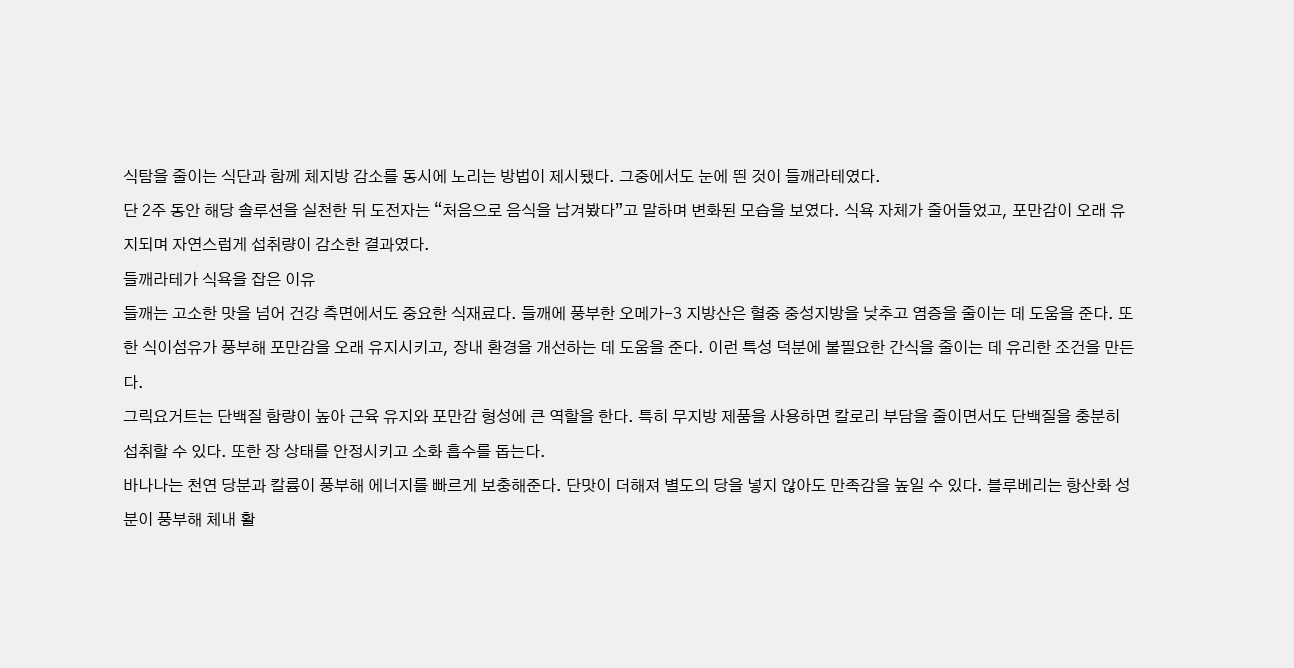식탐을 줄이는 식단과 함께 체지방 감소를 동시에 노리는 방법이 제시됐다. 그중에서도 눈에 띈 것이 들깨라테였다.
단 2주 동안 해당 솔루션을 실천한 뒤 도전자는 “처음으로 음식을 남겨봤다”고 말하며 변화된 모습을 보였다. 식욕 자체가 줄어들었고, 포만감이 오래 유지되며 자연스럽게 섭취량이 감소한 결과였다.
들깨라테가 식욕을 잡은 이유
들깨는 고소한 맛을 넘어 건강 측면에서도 중요한 식재료다. 들깨에 풍부한 오메가-3 지방산은 혈중 중성지방을 낮추고 염증을 줄이는 데 도움을 준다. 또한 식이섬유가 풍부해 포만감을 오래 유지시키고, 장내 환경을 개선하는 데 도움을 준다. 이런 특성 덕분에 불필요한 간식을 줄이는 데 유리한 조건을 만든다.
그릭요거트는 단백질 함량이 높아 근육 유지와 포만감 형성에 큰 역할을 한다. 특히 무지방 제품을 사용하면 칼로리 부담을 줄이면서도 단백질을 충분히 섭취할 수 있다. 또한 장 상태를 안정시키고 소화 흡수를 돕는다.
바나나는 천연 당분과 칼륨이 풍부해 에너지를 빠르게 보충해준다. 단맛이 더해져 별도의 당을 넣지 않아도 만족감을 높일 수 있다. 블루베리는 항산화 성분이 풍부해 체내 활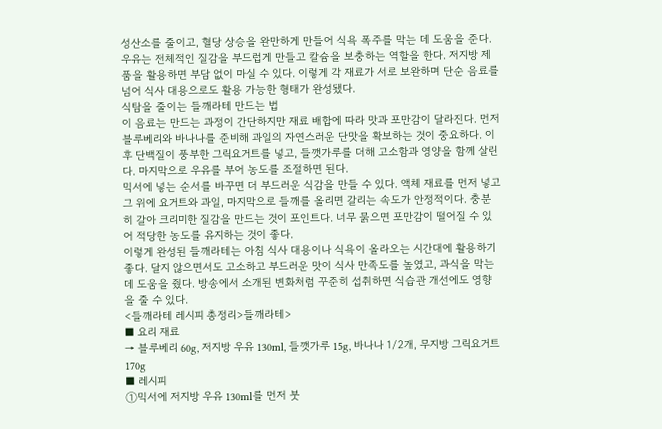성산소를 줄이고, 혈당 상승을 완만하게 만들어 식욕 폭주를 막는 데 도움을 준다.
우유는 전체적인 질감을 부드럽게 만들고 칼슘을 보충하는 역할을 한다. 저지방 제품을 활용하면 부담 없이 마실 수 있다. 이렇게 각 재료가 서로 보완하며 단순 음료를 넘어 식사 대용으로도 활용 가능한 형태가 완성됐다.
식탐을 줄이는 들깨라테 만드는 법
이 음료는 만드는 과정이 간단하지만 재료 배합에 따라 맛과 포만감이 달라진다. 먼저 블루베리와 바나나를 준비해 과일의 자연스러운 단맛을 확보하는 것이 중요하다. 이후 단백질이 풍부한 그릭요거트를 넣고, 들깻가루를 더해 고소함과 영양을 함께 살린다. 마지막으로 우유를 부어 농도를 조절하면 된다.
믹서에 넣는 순서를 바꾸면 더 부드러운 식감을 만들 수 있다. 액체 재료를 먼저 넣고 그 위에 요거트와 과일, 마지막으로 들깨를 올리면 갈리는 속도가 안정적이다. 충분히 갈아 크리미한 질감을 만드는 것이 포인트다. 너무 묽으면 포만감이 떨어질 수 있어 적당한 농도를 유지하는 것이 좋다.
이렇게 완성된 들깨라테는 아침 식사 대용이나 식욕이 올라오는 시간대에 활용하기 좋다. 달지 않으면서도 고소하고 부드러운 맛이 식사 만족도를 높였고, 과식을 막는 데 도움을 줬다. 방송에서 소개된 변화처럼 꾸준히 섭취하면 식습관 개선에도 영향을 줄 수 있다.
<들깨라테 레시피 총정리>들깨라테>
■ 요리 재료
→ 블루베리 60g, 저지방 우유 130ml, 들깻가루 15g, 바나나 1/2개, 무지방 그릭요거트 170g
■ 레시피
①믹서에 저지방 우유 130ml를 먼저 붓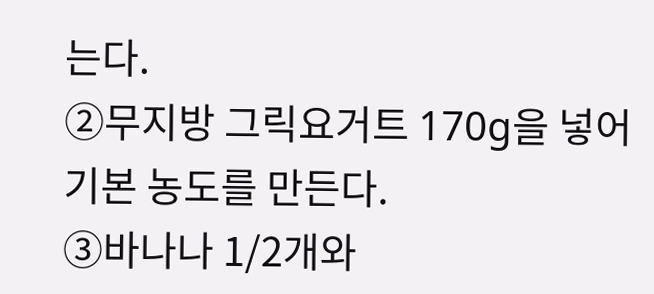는다.
②무지방 그릭요거트 170g을 넣어 기본 농도를 만든다.
③바나나 1/2개와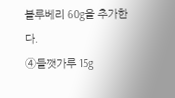블루베리 60g을 추가한다.
④들깻가루 15g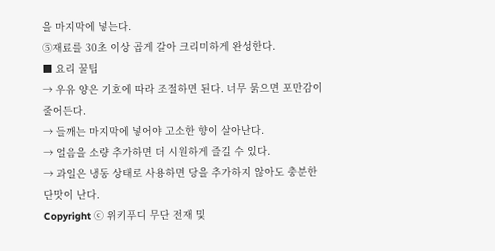을 마지막에 넣는다.
⑤재료를 30초 이상 곱게 갈아 크리미하게 완성한다.
■ 요리 꿀팁
→ 우유 양은 기호에 따라 조절하면 된다. 너무 묽으면 포만감이 줄어든다.
→ 들깨는 마지막에 넣어야 고소한 향이 살아난다.
→ 얼음을 소량 추가하면 더 시원하게 즐길 수 있다.
→ 과일은 냉동 상태로 사용하면 당을 추가하지 않아도 충분한 단맛이 난다.
Copyright ⓒ 위키푸디 무단 전재 및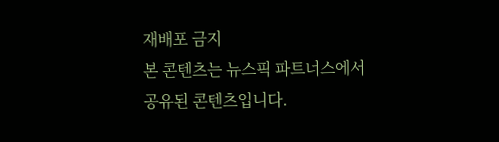재배포 금지
본 콘텐츠는 뉴스픽 파트너스에서 공유된 콘텐츠입니다.